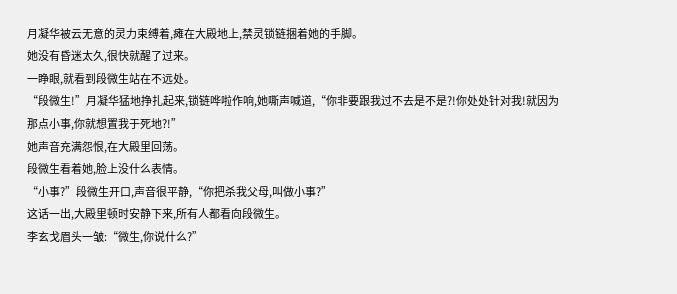月凝华被云无意的灵力束缚着,瘫在大殿地上,禁灵锁链捆着她的手脚。
她没有昏迷太久,很快就醒了过来。
一睁眼,就看到段微生站在不远处。
“段微生!”月凝华猛地挣扎起来,锁链哗啦作响,她嘶声喊道,“你非要跟我过不去是不是?!你处处针对我!就因为那点小事,你就想置我于死地?!”
她声音充满怨恨,在大殿里回荡。
段微生看着她,脸上没什么表情。
“小事?”段微生开口,声音很平静,“你把杀我父母,叫做小事?”
这话一出,大殿里顿时安静下来,所有人都看向段微生。
李玄戈眉头一皱:“微生,你说什么?”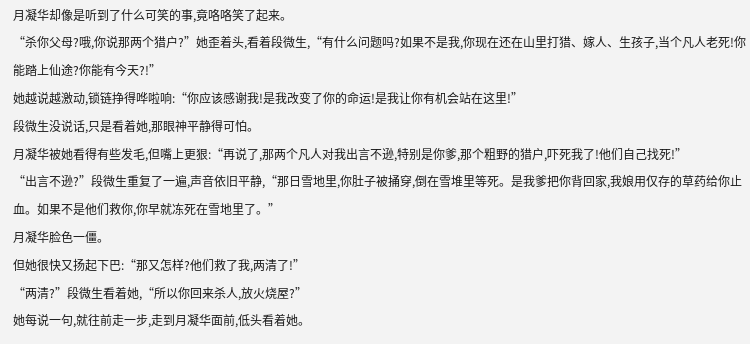月凝华却像是听到了什么可笑的事,竟咯咯笑了起来。
“杀你父母?哦,你说那两个猎户?”她歪着头,看着段微生,“有什么问题吗?如果不是我,你现在还在山里打猎、嫁人、生孩子,当个凡人老死!你能踏上仙途?你能有今天?!”
她越说越激动,锁链挣得哗啦响:“你应该感谢我!是我改变了你的命运!是我让你有机会站在这里!”
段微生没说话,只是看着她,那眼神平静得可怕。
月凝华被她看得有些发毛,但嘴上更狠:“再说了,那两个凡人对我出言不逊,特别是你爹,那个粗野的猎户,吓死我了!他们自己找死!”
“出言不逊?”段微生重复了一遍,声音依旧平静,“那日雪地里,你肚子被捅穿,倒在雪堆里等死。是我爹把你背回家,我娘用仅存的草药给你止血。如果不是他们救你,你早就冻死在雪地里了。”
月凝华脸色一僵。
但她很快又扬起下巴:“那又怎样?他们救了我,两清了!”
“两清?”段微生看着她,“所以你回来杀人,放火烧屋?”
她每说一句,就往前走一步,走到月凝华面前,低头看着她。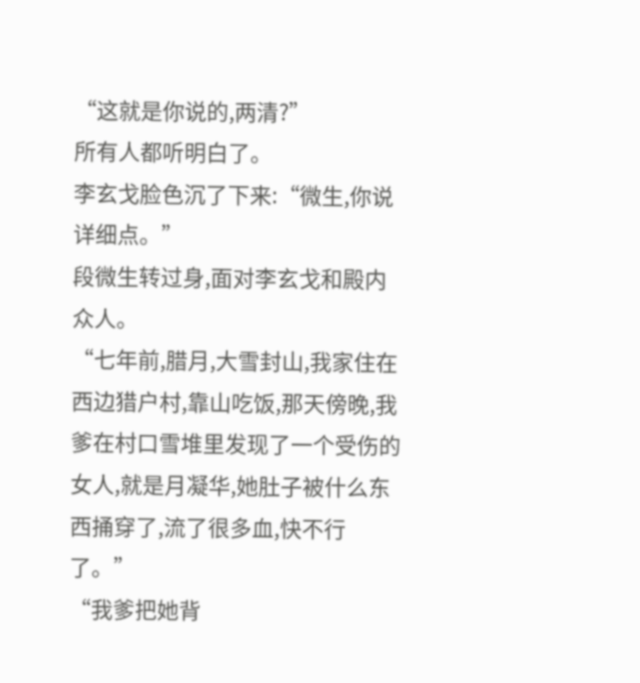“这就是你说的,两清?”
所有人都听明白了。
李玄戈脸色沉了下来:“微生,你说详细点。”
段微生转过身,面对李玄戈和殿内众人。
“七年前,腊月,大雪封山,我家住在西边猎户村,靠山吃饭,那天傍晚,我爹在村口雪堆里发现了一个受伤的女人,就是月凝华,她肚子被什么东西捅穿了,流了很多血,快不行了。”
“我爹把她背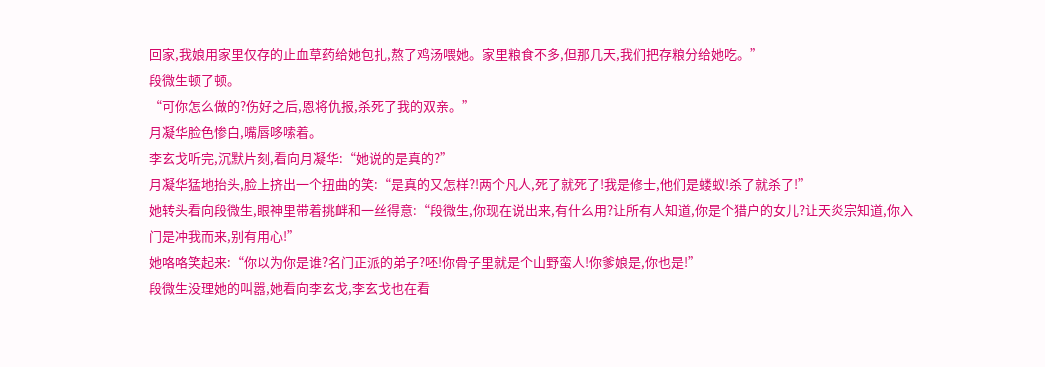回家,我娘用家里仅存的止血草药给她包扎,熬了鸡汤喂她。家里粮食不多,但那几天,我们把存粮分给她吃。”
段微生顿了顿。
“可你怎么做的?伤好之后,恩将仇报,杀死了我的双亲。”
月凝华脸色惨白,嘴唇哆嗦着。
李玄戈听完,沉默片刻,看向月凝华:“她说的是真的?”
月凝华猛地抬头,脸上挤出一个扭曲的笑:“是真的又怎样?!两个凡人,死了就死了!我是修士,他们是蝼蚁!杀了就杀了!”
她转头看向段微生,眼神里带着挑衅和一丝得意:“段微生,你现在说出来,有什么用?让所有人知道,你是个猎户的女儿?让天炎宗知道,你入门是冲我而来,别有用心!”
她咯咯笑起来:“你以为你是谁?名门正派的弟子?呸!你骨子里就是个山野蛮人!你爹娘是,你也是!”
段微生没理她的叫嚣,她看向李玄戈,李玄戈也在看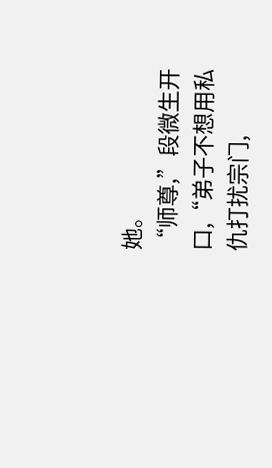她。
“师尊,”段微生开口,“弟子不想用私仇打扰宗门,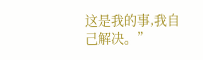这是我的事,我自己解决。”